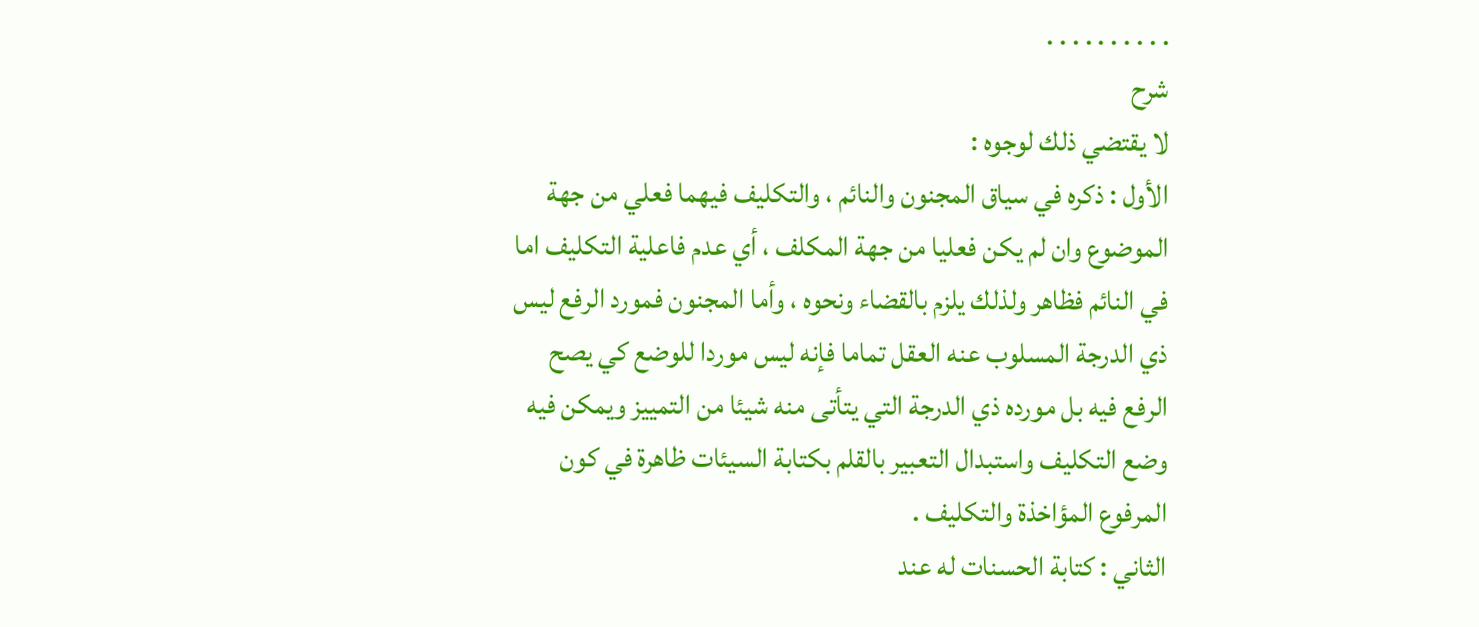. . . . . . . . . .
شرح
لا يقتضي ذلك لوجوه :
الأول : ذكره في سياق المجنون والنائم ، والتكليف فيهما فعلي من جهة الموضوع وان لم يكن فعليا من جهة المكلف ، أي عدم فاعلية التكليف اما في النائم فظاهر ولذلك يلزم بالقضاء ونحوه ، وأما المجنون فمورد الرفع ليس ذي الدرجة المسلوب عنه العقل تماما فإنه ليس موردا للوضع كي يصح الرفع فيه بل مورده ذي الدرجة التي يتأتى منه شيئا من التمييز ويمكن فيه وضع التكليف واستبدال التعبير بالقلم بكتابة السيئات ظاهرة في كون المرفوع المؤاخذة والتكليف .
الثاني : كتابة الحسنات له عند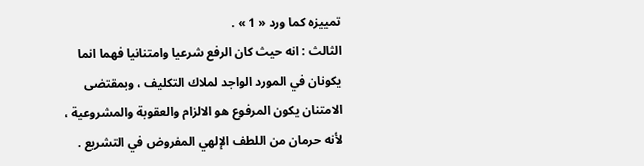تمييزه كما ورد « 1 » .
الثالث : انه حيث كان الرفع شرعيا وامتنانيا فهما انما يكونان في المورد الواجد لملاك التكليف ، وبمقتضى الامتنان يكون المرفوع هو الالزام والعقوبة والمشروعية ، لأنه حرمان من اللطف الإلهي المفروض في التشريع .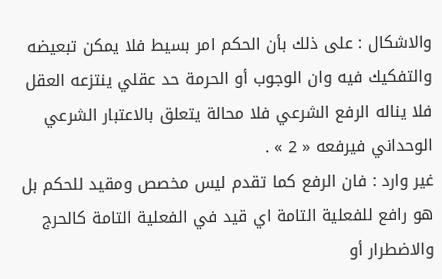والاشكال : على ذلك بأن الحكم امر بسيط فلا يمكن تبعيضه والتفكيك فيه وان الوجوب أو الحرمة حد عقلي ينتزعه العقل فلا يناله الرفع الشرعي فلا محالة يتعلق بالاعتبار الشرعي الوحداني فيرفعه « 2 » .
غير وارد : فان الرفع كما تقدم ليس مخصص ومقيد للحكم بل هو رافع للفعلية التامة اي قيد في الفعلية التامة كالحرج والاضطرار أو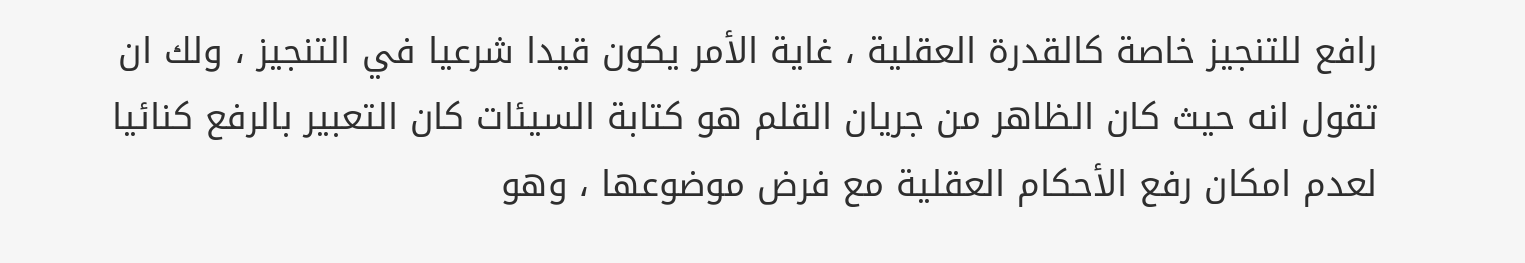رافع للتنجيز خاصة كالقدرة العقلية ، غاية الأمر يكون قيدا شرعيا في التنجيز ، ولك ان تقول انه حيث كان الظاهر من جريان القلم هو كتابة السيئات كان التعبير بالرفع كنائيا لعدم امكان رفع الأحكام العقلية مع فرض موضوعها ، وهو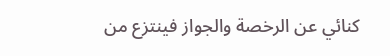كنائي عن الرخصة والجواز فينتزع من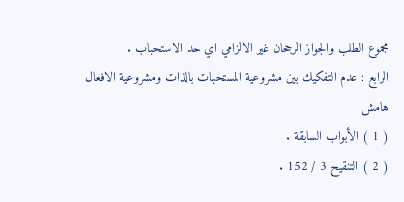مجموع الطلب والجواز الرجحان غير الالزامي اي حد الاستحباب .
الرابع : عدم التفكيك بين مشروعية المستحبات بالذات ومشروعية الافعال
هامش
( 1 ) الأبواب السابقة .
( 2 ) التنقيح 3 / 152 .